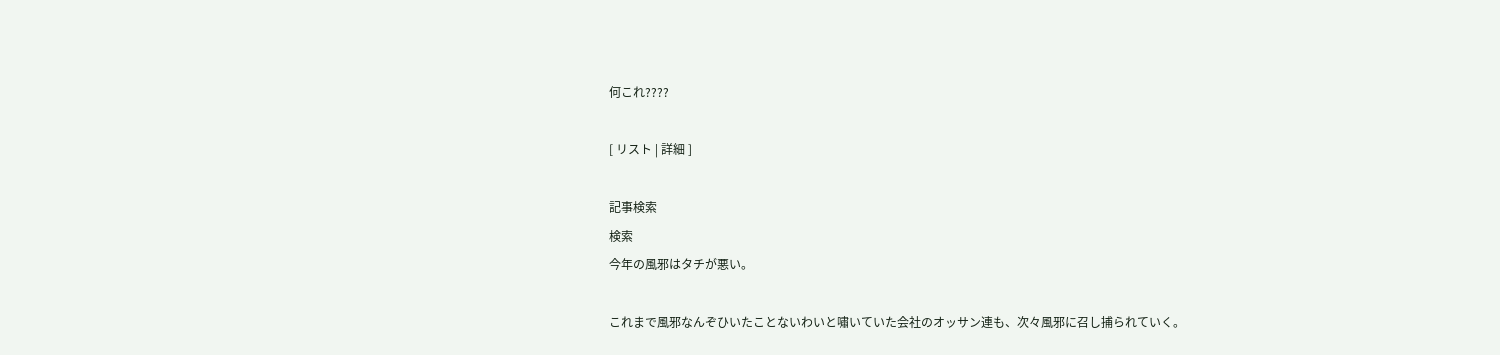何これ????

[ リスト | 詳細 ]

記事検索
検索
今年の風邪はタチが悪い。

これまで風邪なんぞひいたことないわいと嘯いていた会社のオッサン連も、次々風邪に召し捕られていく。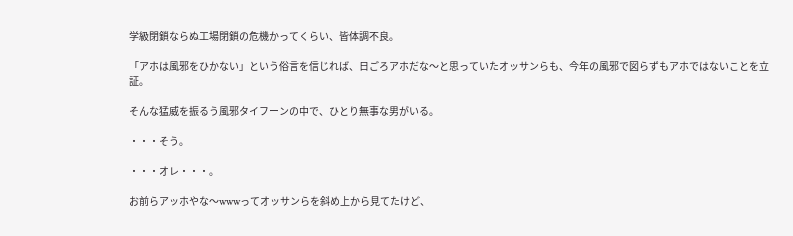学級閉鎖ならぬ工場閉鎖の危機かってくらい、皆体調不良。

「アホは風邪をひかない」という俗言を信じれば、日ごろアホだな〜と思っていたオッサンらも、今年の風邪で図らずもアホではないことを立証。

そんな猛威を振るう風邪タイフーンの中で、ひとり無事な男がいる。

・・・そう。

・・・オレ・・・。

お前らアッホやな〜wwwってオッサンらを斜め上から見てたけど、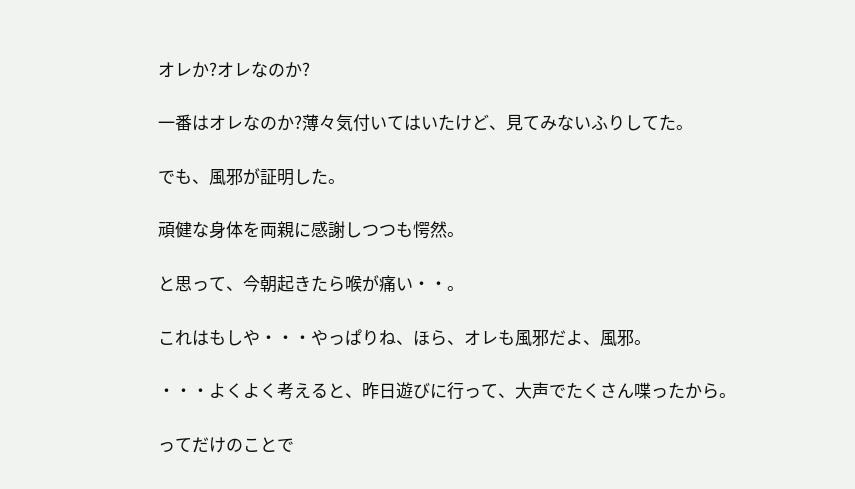オレか?オレなのか?

一番はオレなのか?薄々気付いてはいたけど、見てみないふりしてた。

でも、風邪が証明した。

頑健な身体を両親に感謝しつつも愕然。

と思って、今朝起きたら喉が痛い・・。

これはもしや・・・やっぱりね、ほら、オレも風邪だよ、風邪。

・・・よくよく考えると、昨日遊びに行って、大声でたくさん喋ったから。

ってだけのことで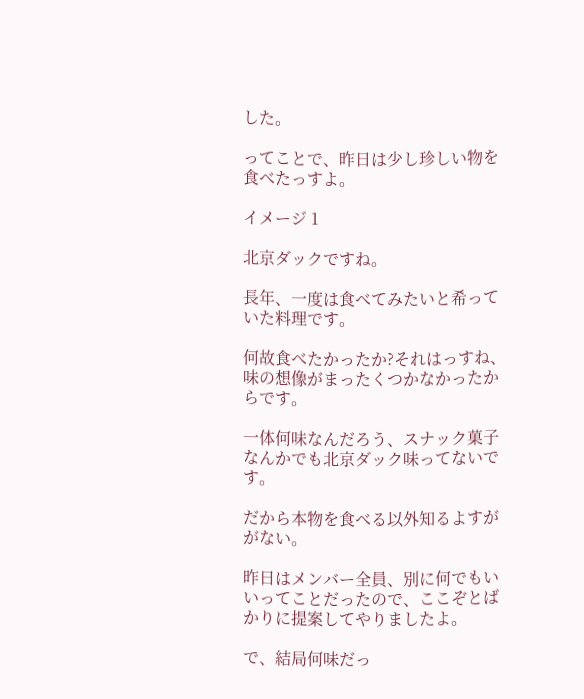した。

ってことで、昨日は少し珍しい物を食べたっすよ。

イメージ 1

北京ダックですね。

長年、一度は食べてみたいと希っていた料理です。

何故食べたかったか?それはっすね、味の想像がまったくつかなかったからです。

一体何味なんだろう、スナック菓子なんかでも北京ダック味ってないです。

だから本物を食べる以外知るよすががない。

昨日はメンバー全員、別に何でもいいってことだったので、ここぞとばかりに提案してやりましたよ。

で、結局何味だっ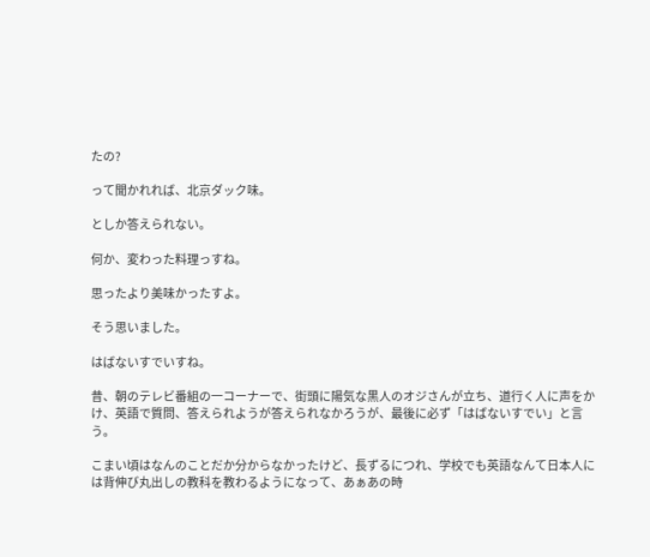たの?

って聞かれれば、北京ダック味。

としか答えられない。

何か、変わった料理っすね。

思ったより美味かったすよ。

そう思いました。

はばないすでいすね。

昔、朝のテレビ番組の一コーナーで、街頭に陽気な黒人のオジさんが立ち、道行く人に声をかけ、英語で質問、答えられようが答えられなかろうが、最後に必ず「はばないすでい」と言う。

こまい頃はなんのことだか分からなかったけど、長ずるにつれ、学校でも英語なんて日本人には背伸び丸出しの教科を教わるようになって、あぁあの時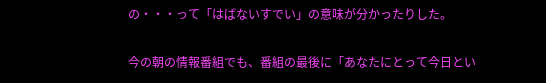の・・・って「はばないすでい」の意味が分かったりした。

今の朝の情報番組でも、番組の最後に「あなたにとって今日とい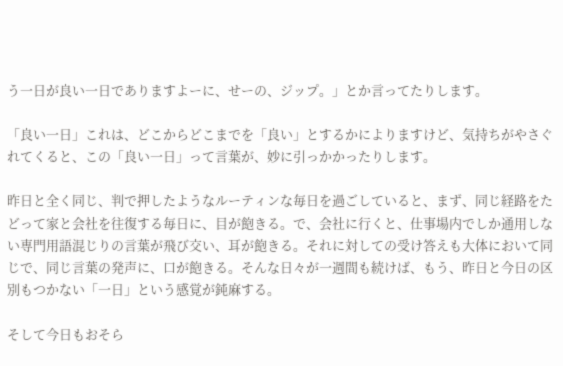う一日が良い一日でありますよーに、せーの、ジップ。」とか言ってたりします。

「良い一日」これは、どこからどこまでを「良い」とするかによりますけど、気持ちがやさぐれてくると、この「良い一日」って言葉が、妙に引っかかったりします。

昨日と全く同じ、判で押したようなルーティンな毎日を過ごしていると、まず、同じ経路をたどって家と会社を往復する毎日に、目が飽きる。で、会社に行くと、仕事場内でしか通用しない専門用語混じりの言葉が飛び交い、耳が飽きる。それに対しての受け答えも大体において同じで、同じ言葉の発声に、口が飽きる。そんな日々が一週間も続けば、もう、昨日と今日の区別もつかない「一日」という感覚が鈍麻する。

そして今日もおそら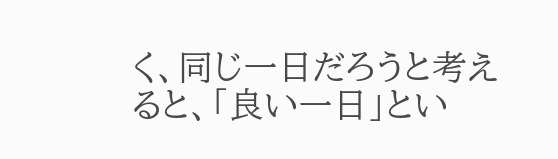く、同じ一日だろうと考えると、「良い一日」とい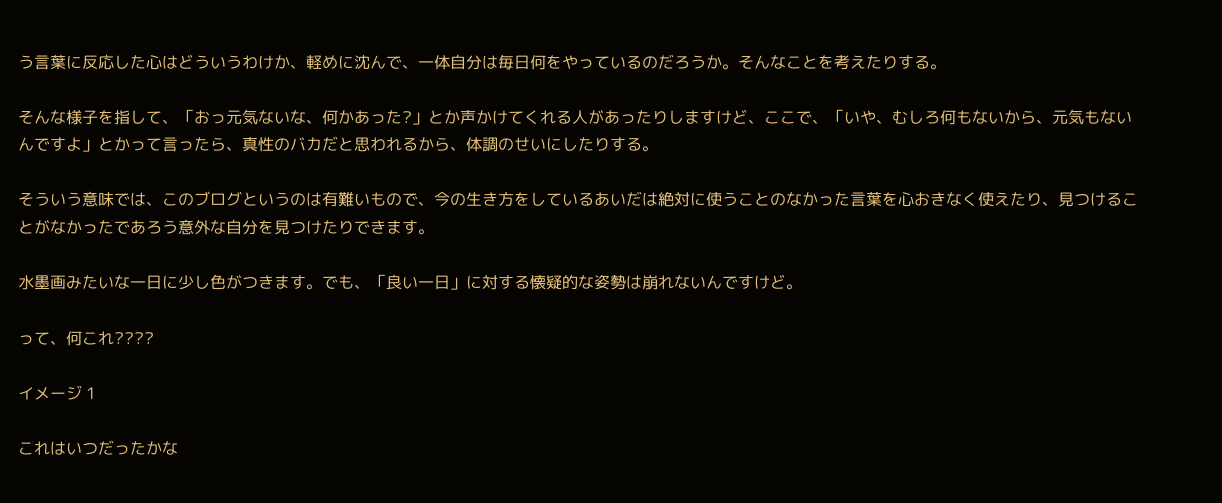う言葉に反応した心はどういうわけか、軽めに沈んで、一体自分は毎日何をやっているのだろうか。そんなことを考えたりする。

そんな様子を指して、「おっ元気ないな、何かあった?」とか声かけてくれる人があったりしますけど、ここで、「いや、むしろ何もないから、元気もないんですよ」とかって言ったら、真性のバカだと思われるから、体調のせいにしたりする。

そういう意味では、このブログというのは有難いもので、今の生き方をしているあいだは絶対に使うことのなかった言葉を心おきなく使えたり、見つけることがなかったであろう意外な自分を見つけたりできます。

水墨画みたいな一日に少し色がつきます。でも、「良い一日」に対する懐疑的な姿勢は崩れないんですけど。

って、何これ????

イメージ 1

これはいつだったかな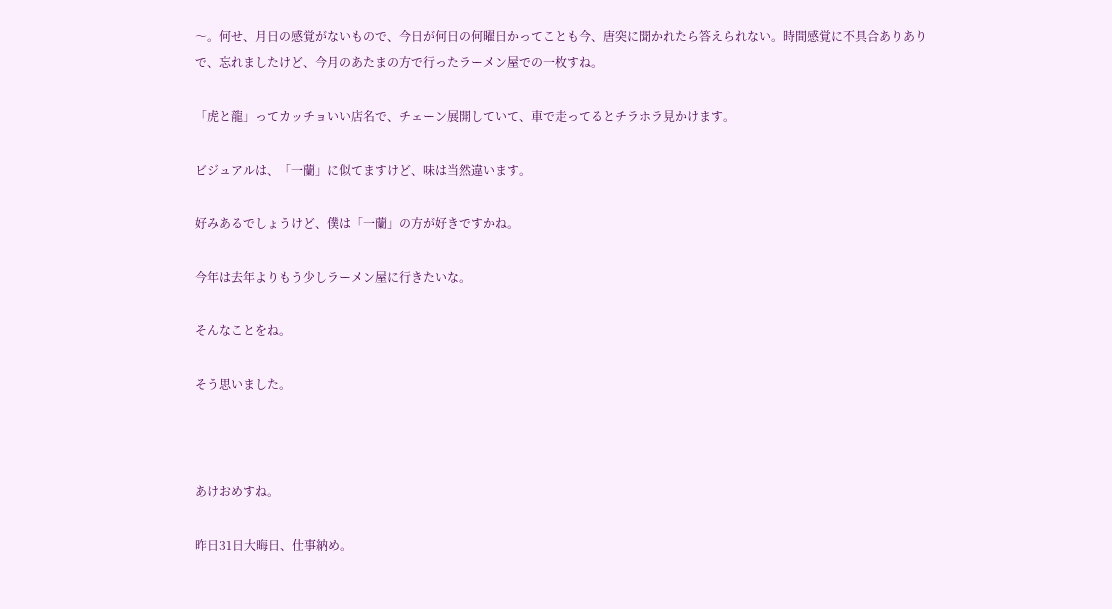〜。何せ、月日の感覚がないもので、今日が何日の何曜日かってことも今、唐突に聞かれたら答えられない。時間感覚に不具合ありありで、忘れましたけど、今月のあたまの方で行ったラーメン屋での一枚すね。

「虎と龍」ってカッチョいい店名で、チェーン展開していて、車で走ってるとチラホラ見かけます。

ビジュアルは、「一蘭」に似てますけど、味は当然違います。

好みあるでしょうけど、僕は「一蘭」の方が好きですかね。

今年は去年よりもう少しラーメン屋に行きたいな。

そんなことをね。

そう思いました。



あけおめすね。

昨日31日大晦日、仕事納め。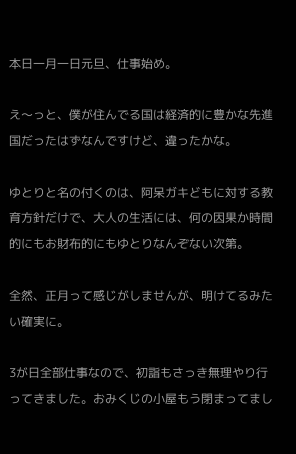本日一月一日元旦、仕事始め。

え〜っと、僕が住んでる国は経済的に豊かな先進国だったはずなんですけど、違ったかな。

ゆとりと名の付くのは、阿呆ガキどもに対する教育方針だけで、大人の生活には、何の因果か時間的にもお財布的にもゆとりなんぞない次第。

全然、正月って感じがしませんが、明けてるみたい確実に。

3が日全部仕事なので、初詣もさっき無理やり行ってきました。おみくじの小屋もう閉まってまし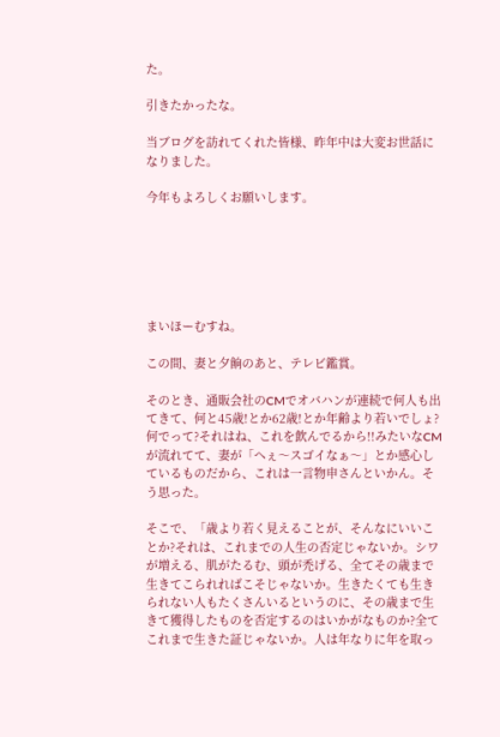た。

引きたかったな。

当ブログを訪れてくれた皆様、昨年中は大変お世話になりました。

今年もよろしくお願いします。






まいほーむすね。

この間、妻と夕餉のあと、テレビ鑑賞。

そのとき、通販会社のCMでオバハンが連続で何人も出てきて、何と45歳!とか62歳!とか年齢より若いでしょ?何でって?それはね、これを飲んでるから!!みたいなCMが流れてて、妻が「へぇ〜スゴイなぁ〜」とか感心しているものだから、これは一言物申さんといかん。そう思った。

そこで、「歳より若く見えることが、そんなにいいことか?それは、これまでの人生の否定じゃないか。シワが増える、肌がたるむ、頭が禿げる、全てその歳まで生きてこられればこそじゃないか。生きたくても生きられない人もたくさんいるというのに、その歳まで生きて獲得したものを否定するのはいかがなものか?全てこれまで生きた証じゃないか。人は年なりに年を取っ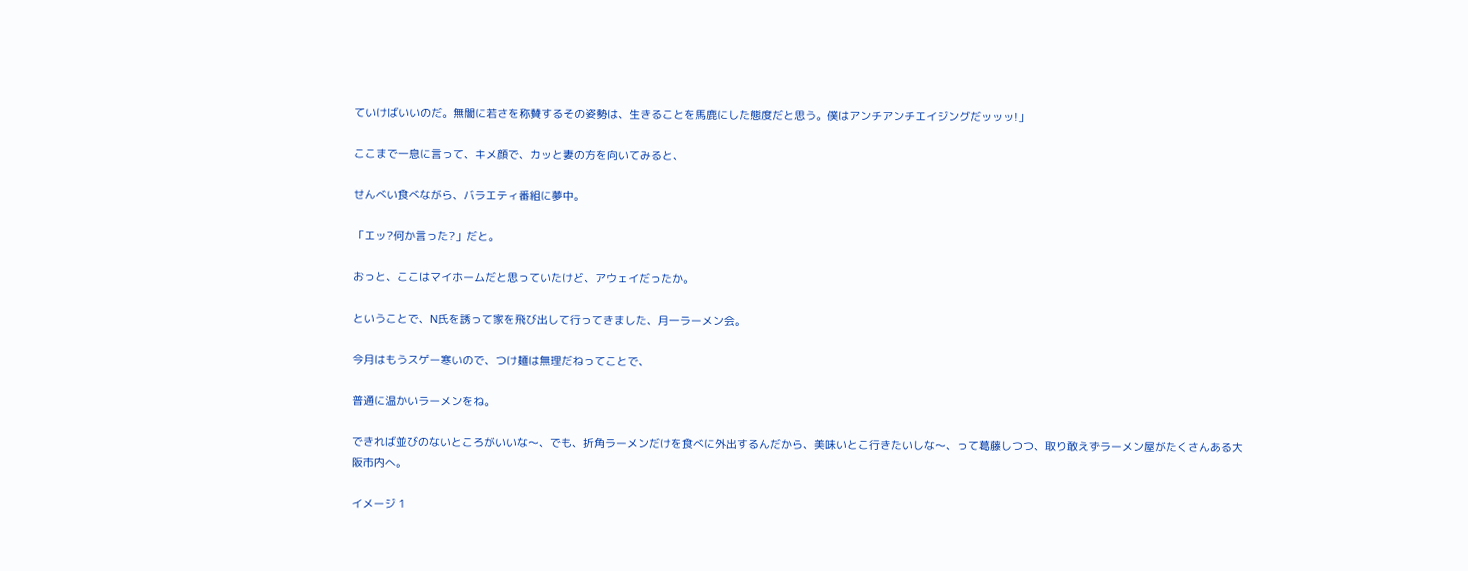ていけばいいのだ。無闇に若さを称賛するその姿勢は、生きることを馬鹿にした態度だと思う。僕はアンチアンチエイジングだッッッ!」

ここまで一息に言って、キメ顔で、カッと妻の方を向いてみると、

せんべい食べながら、バラエティ番組に夢中。

「エッ?何か言った?」だと。

おっと、ここはマイホームだと思っていたけど、アウェイだったか。

ということで、N氏を誘って家を飛び出して行ってきました、月一ラーメン会。

今月はもうスゲー寒いので、つけ麺は無理だねってことで、

普通に温かいラーメンをね。

できれば並びのないところがいいな〜、でも、折角ラーメンだけを食べに外出するんだから、美味いとこ行きたいしな〜、って葛藤しつつ、取り敢えずラーメン屋がたくさんある大阪市内へ。

イメージ 1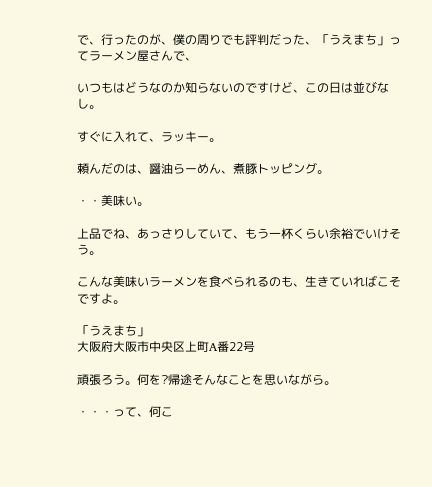で、行ったのが、僕の周りでも評判だった、「うえまち」ってラーメン屋さんで、

いつもはどうなのか知らないのですけど、この日は並びなし。

すぐに入れて、ラッキー。

頼んだのは、醤油らーめん、煮豚トッピング。

・・美味い。

上品でね、あっさりしていて、もう一杯くらい余裕でいけそう。

こんな美味いラーメンを食べられるのも、生きていればこそですよ。

「うえまち」
大阪府大阪市中央区上町A番22号

頑張ろう。何を?帰途そんなことを思いながら。

・・・って、何こ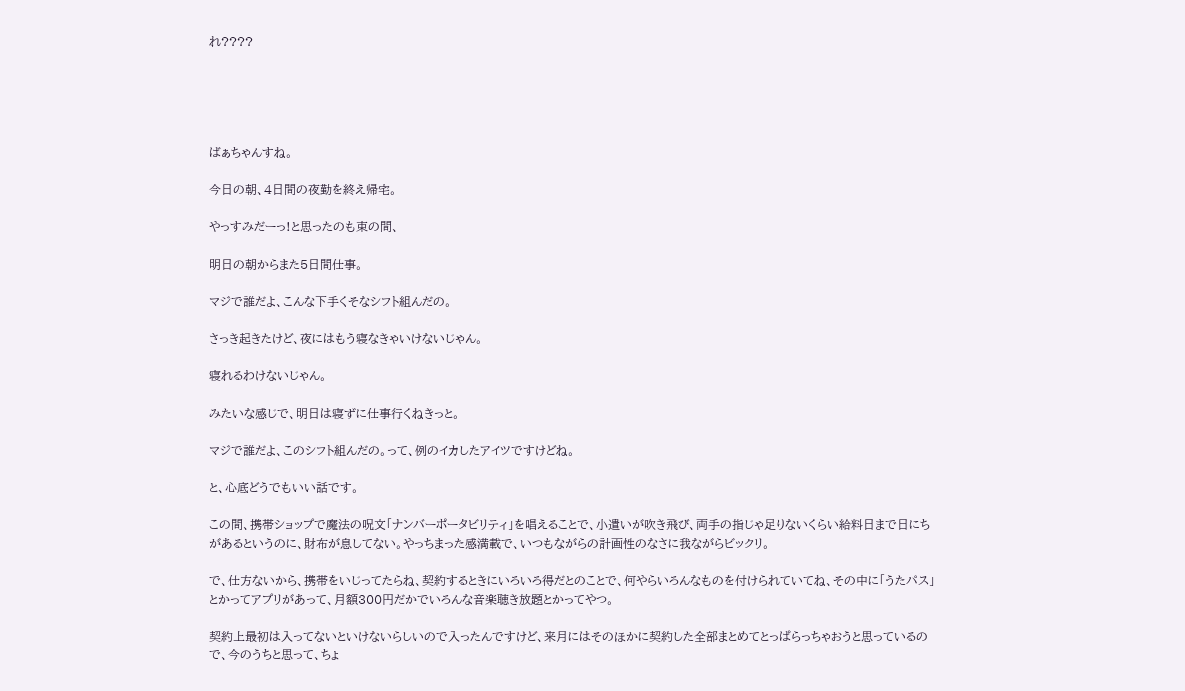れ????





ばぁちゃんすね。

今日の朝、4日間の夜勤を終え帰宅。

やっすみだーっ!と思ったのも束の間、

明日の朝からまた5日間仕事。

マジで誰だよ、こんな下手くそなシフト組んだの。

さっき起きたけど、夜にはもう寝なきゃいけないじゃん。

寝れるわけないじゃん。

みたいな感じで、明日は寝ずに仕事行くねきっと。

マジで誰だよ、このシフト組んだの。って、例のイカしたアイツですけどね。

と、心底どうでもいい話です。

この間、携帯ショップで魔法の呪文「ナンバーポータビリティ」を唱えることで、小遣いが吹き飛び、両手の指じゃ足りないくらい給料日まで日にちがあるというのに、財布が息してない。やっちまった感満載で、いつもながらの計画性のなさに我ながらビックリ。

で、仕方ないから、携帯をいじってたらね、契約するときにいろいろ得だとのことで、何やらいろんなものを付けられていてね、その中に「うたパス」とかってアプリがあって、月額300円だかでいろんな音楽聴き放題とかってやつ。

契約上最初は入ってないといけないらしいので入ったんですけど、来月にはそのほかに契約した全部まとめてとっぱらっちゃおうと思っているので、今のうちと思って、ちょ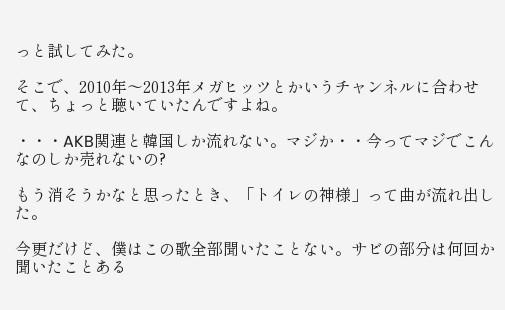っと試してみた。

そこで、2010年〜2013年メガヒッツとかいうチャンネルに合わせて、ちょっと聴いていたんですよね。

・・・AKB関連と韓国しか流れない。マジか・・今ってマジでこんなのしか売れないの?

もう消そうかなと思ったとき、「トイレの神様」って曲が流れ出した。

今更だけど、僕はこの歌全部聞いたことない。サビの部分は何回か聞いたことある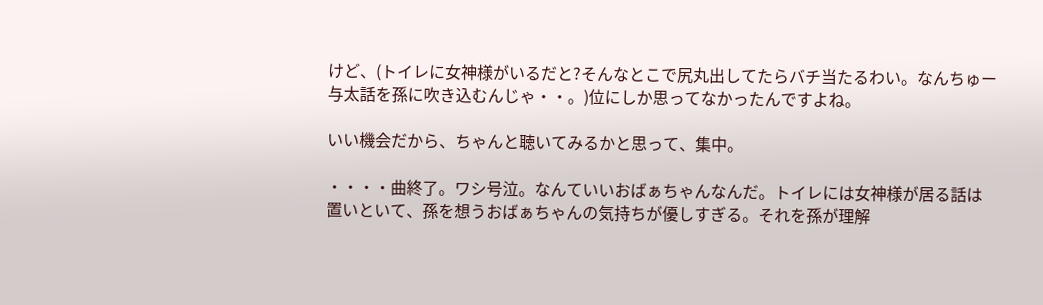けど、(トイレに女神様がいるだと?そんなとこで尻丸出してたらバチ当たるわい。なんちゅー与太話を孫に吹き込むんじゃ・・。)位にしか思ってなかったんですよね。

いい機会だから、ちゃんと聴いてみるかと思って、集中。

・・・・曲終了。ワシ号泣。なんていいおばぁちゃんなんだ。トイレには女神様が居る話は置いといて、孫を想うおばぁちゃんの気持ちが優しすぎる。それを孫が理解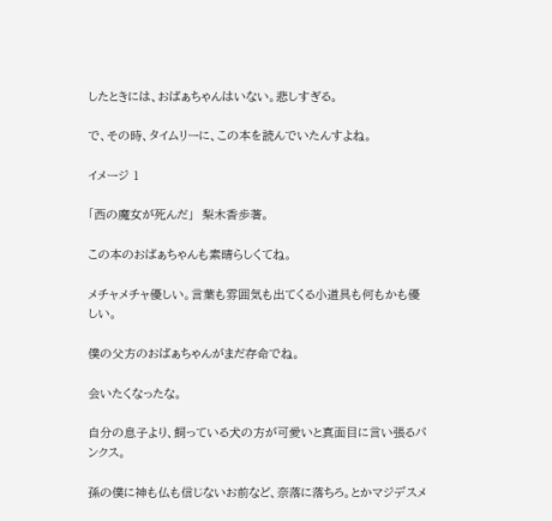したときには、おばぁちゃんはいない。悲しすぎる。

で、その時、タイムリーに、この本を読んでいたんすよね。

イメージ 1

「西の魔女が死んだ」  梨木香歩著。

この本のおばぁちゃんも素晴らしくてね。

メチャメチャ優しい。言葉も雰囲気も出てくる小道具も何もかも優しい。

僕の父方のおばぁちゃんがまだ存命でね。

会いたくなったな。

自分の息子より、飼っている犬の方が可愛いと真面目に言い張るパンクス。

孫の僕に神も仏も信じないお前など、奈落に落ちろ。とかマジデスメ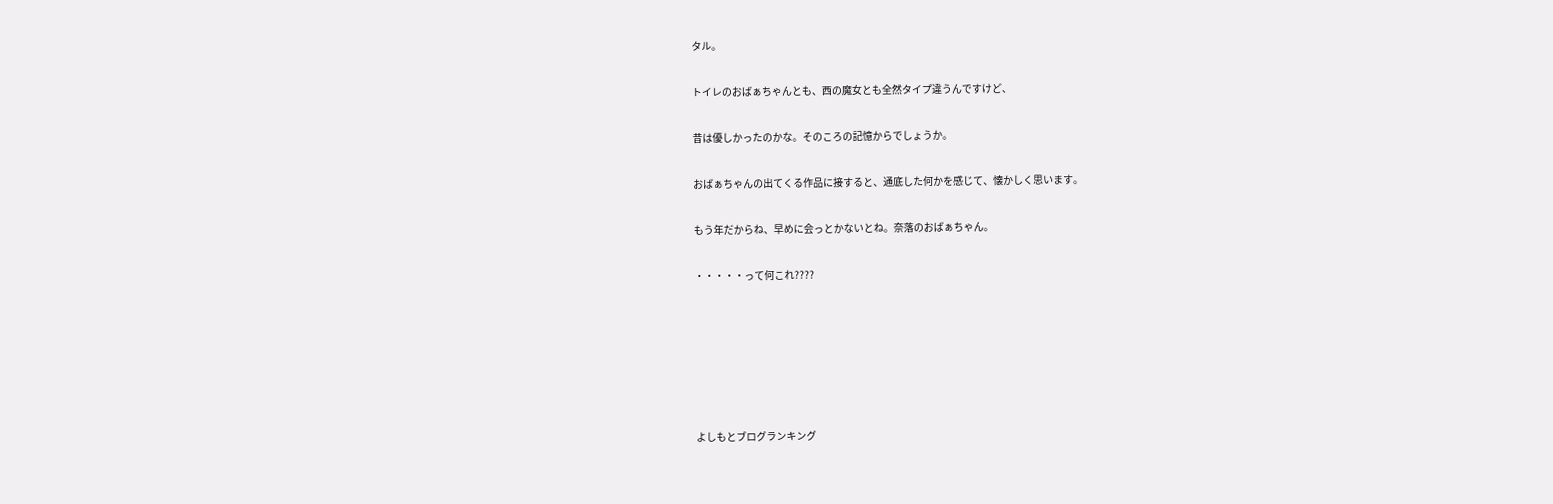タル。

トイレのおばぁちゃんとも、西の魔女とも全然タイプ違うんですけど、

昔は優しかったのかな。そのころの記憶からでしょうか。

おばぁちゃんの出てくる作品に接すると、通底した何かを感じて、懐かしく思います。

もう年だからね、早めに会っとかないとね。奈落のおばぁちゃん。

・・・・・って何これ????






よしもとブログランキング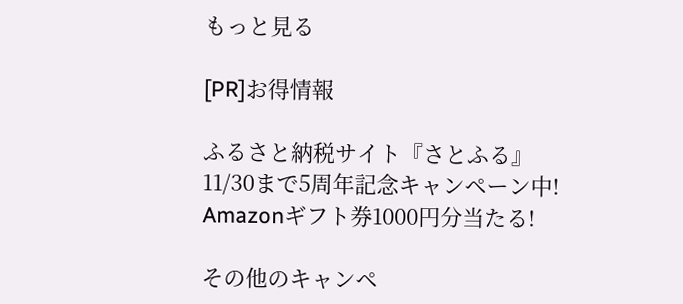もっと見る

[PR]お得情報

ふるさと納税サイト『さとふる』
11/30まで5周年記念キャンペーン中!
Amazonギフト券1000円分当たる!

その他のキャンペ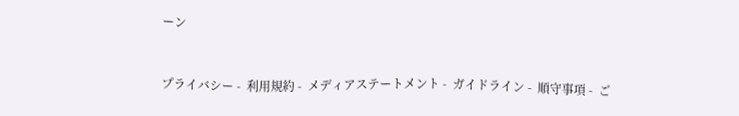ーン


プライバシー -  利用規約 -  メディアステートメント -  ガイドライン -  順守事項 -  ご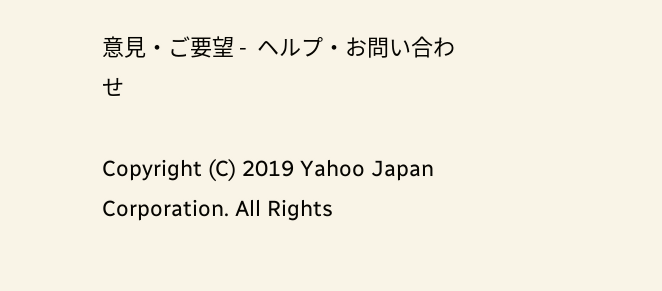意見・ご要望 -  ヘルプ・お問い合わせ

Copyright (C) 2019 Yahoo Japan Corporation. All Rights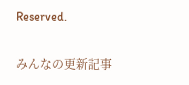Reserved.

みんなの更新記事